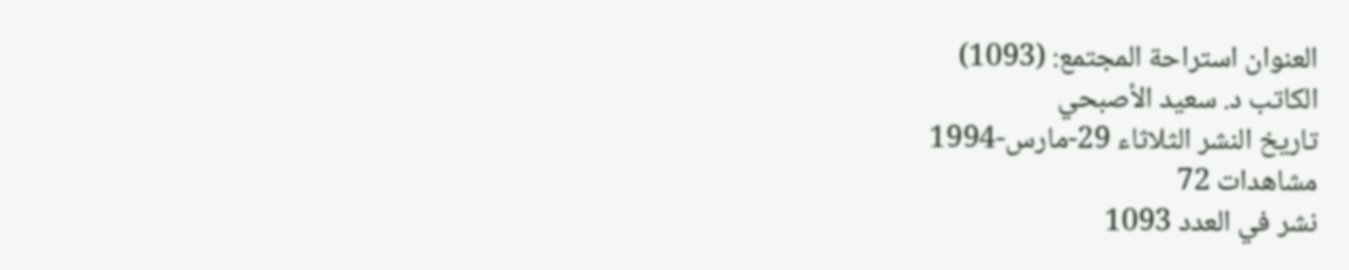العنوان استراحة المجتمع: (1093)
الكاتب د. سعيد الأصبحي
تاريخ النشر الثلاثاء 29-مارس-1994
مشاهدات 72
نشر في العدد 1093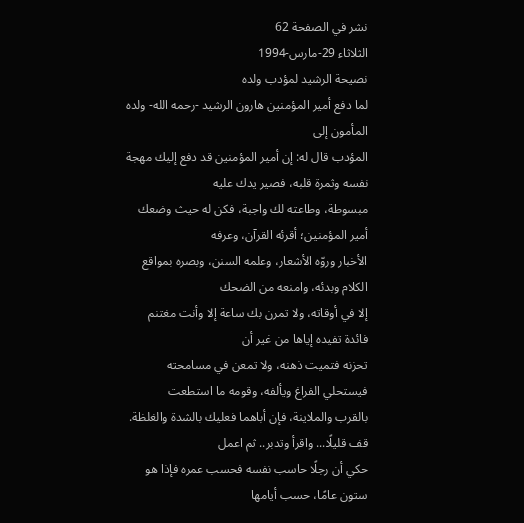نشر في الصفحة 62
الثلاثاء 29-مارس-1994
نصيحة الرشيد لمؤدب ولده
لما دفع أمير المؤمنين هارون الرشيد -رحمه الله- ولده المأمون إلى
المؤدب قال له: إن أمير المؤمنين قد دفع إليك مهجة نفسه وثمرة قلبه، فصير يدك عليه
مبسوطة، وطاعته لك واجبة، فكن له حيث وضعك أمير المؤمنين؛ أقرئه القرآن، وعرفه
الأخبار وروّه الأشعار، وعلمه السنن، وبصره بمواقع الكلام وبدئه، وامنعه من الضحك
إلا في أوقاته، ولا تمرن بك ساعة إلا وأنت مغتنم فائدة تفيده إياها من غير أن
تحزنه فتميت ذهنه، ولا تمعن في مسامحته فيستحلي الفراغ ويألفه، وقومه ما استطعت
بالقرب والملاينة، فإن أباهما فعليك بالشدة والغلظة.
قف قليلًا... واقرأ وتدبر.. ثم اعمل
حكي أن رجلًا حاسب نفسه فحسب عمره فإذا هو ستون عامًا، حسب أيامها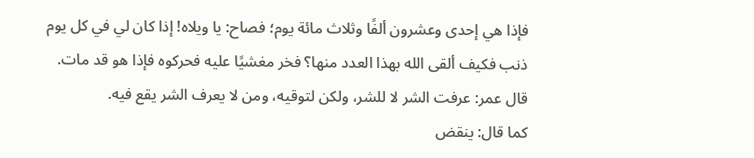فإذا هي إحدى وعشرون ألفًا وثلاث مائة يوم؛ فصاح: يا ويلاه! إذا كان لي في كل يوم
ذنب فكيف ألقى الله بهذا العدد منها؟ فخر مغشيًا عليه فحركوه فإذا هو قد مات.
قال عمر: عرفت الشر لا للشر، ولكن لتوقيه، ومن لا يعرف الشر يقع فيه.
كما قال: ينقض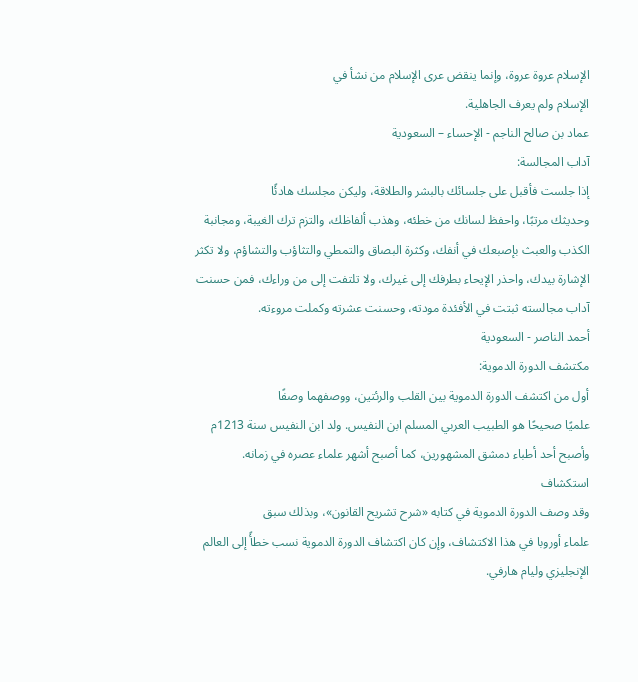الإسلام عروة عروة، وإنما ينقض عرى الإسلام من نشأ في
الإسلام ولم يعرف الجاهلية.
عماد بن صالح الناجم - الإحساء – السعودية
آداب المجالسة:
إذا جلست فأقبل على جلسائك بالبشر والطلاقة، وليكن مجلسك هادئًا
وحديثك مرتبًا، واحفظ لسانك من خطئه، وهذب ألفاظك، والتزم ترك الغيبة، ومجانبة
الكذب والعبث بإصبعك في أنفك، وكثرة البصاق والتمطي والتثاؤب والتشاؤم، ولا تكثر
الإشارة بيدك، واحذر الإيحاء بطرفك إلى غيرك، ولا تلتفت إلى من وراءك، فمن حسنت
آداب مجالسته ثبتت في الأفئدة مودته، وحسنت عشرته وكملت مروءته.
أحمد الناصر - السعودية
مكتشف الدورة الدموية:
أول من اكتشف الدورة الدموية بين القلب والرئتين، ووصفهما وصفًا
علميًا صحيحًا هو الطبيب العربي المسلم ابن النفيس. ولد ابن النفيس سنة 1213م
وأصبح أحد أطباء دمشق المشهورين، كما أصبح أشهر علماء عصره في زمانه.
استكشاف
وقد وصف الدورة الدموية في كتابه «شرح تشريح القانون»، وبذلك سبق
علماء أوروبا في هذا الاكتشاف، وإن كان اكتشاف الدورة الدموية نسب خطأً إلى العالم
الإنجليزي وليام هارفي.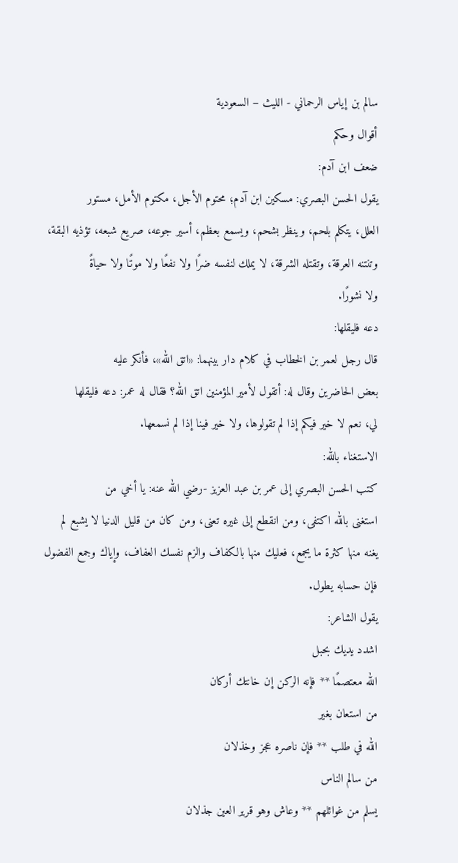سالم بن إياس الرحماني - الليث – السعودية
أقوال وحكم
ضعف ابن آدم:
يقول الحسن البصري: مسكين ابن آدم؛ محتوم الأجل، مكتوم الأمل، مستور
العلل، يتكلم بلحم، وينظر بشحم، ويسمع بعظم، أسير جوعه، صريع شبعه، تؤذيه البقة،
وتنتنه العرقة، وتقتله الشرقة، لا يملك لنفسه ضرًا ولا نفعًا ولا موتًا ولا حياةً
ولا نشورًا.
دعه فليقلها:
قال رجل لعمر بن الخطاب في كلام دار بينهما: «اتق الله»، فأنكر عليه
بعض الحاضرين وقال له: أتقول لأمير المؤمنين اتق الله؟ فقال له عمر: دعه فليقلها
لي، نعم لا خير فيكم إذا لم تقولوها، ولا خير فينا إذا لم نسمعها.
الاستغناء بالله:
كتب الحسن البصري إلى عمر بن عبد العزيز -رضي الله عنه: يا أخي من
استغنى بالله اكتفى، ومن انقطع إلى غيره تعنى، ومن كان من قليل الدنيا لا يشبع لم
يغنه منها كثرة ما يجمع، فعليك منها بالكفاف والزم نفسك العفاف، وإياك وجمع الفضول
فإن حسابه يطول.
يقول الشاعر:
اشدد يديك بحبل
الله معتصمًا ** فإنه الركن إن خانتك أركان
من استعان بغير
الله في طلب ** فإن ناصره عجز وخذلان
من سالم الناس
يسلم من غوائلهم ** وعاش وهو قرير العين جذلان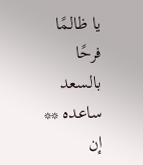يا ظالمًا فرحًا
بالسعد ساعده ** إن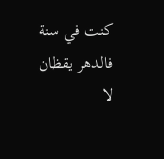كنت في سنة فالدهر يقظان
لا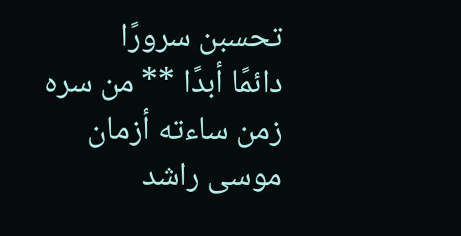تحسبن سرورًا
دائمًا أبدًا ** من سره زمن ساءته أزمان
موسى راشد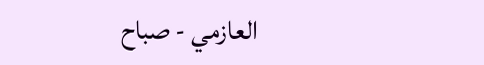العازمي - صباح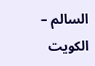السالم – الكويت